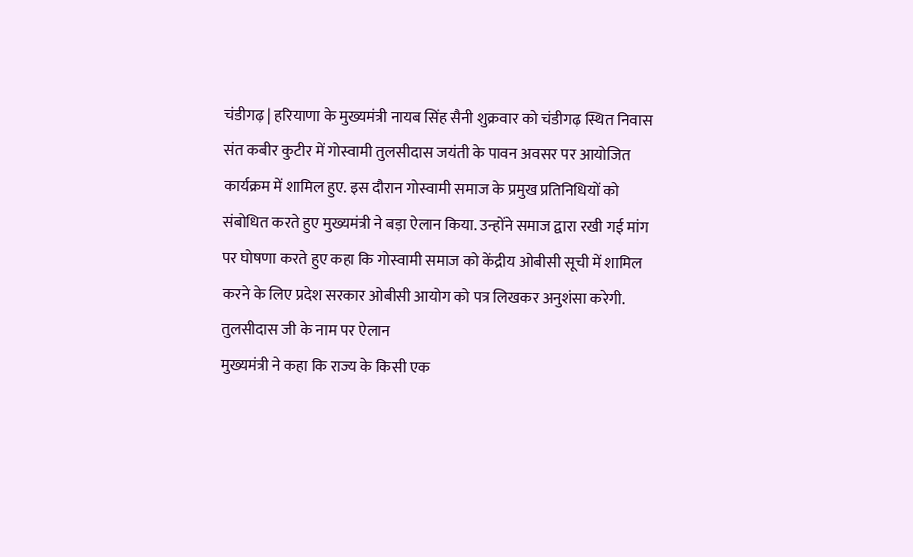चंडीगढ़ | हरियाणा के मुख्यमंत्री नायब सिंह सैनी शुक्रवार को चंडीगढ़ स्थित निवास संत कबीर कुटीर में गोस्वामी तुलसीदास जयंती के पावन अवसर पर आयोजित कार्यक्रम में शामिल हुए. इस दौरान गोस्वामी समाज के प्रमुख प्रतिनिधियों को संबोधित करते हुए मुख्यमंत्री ने बड़ा ऐलान किया. उन्होंने समाज द्वारा रखी गई मांग पर घोषणा करते हुए कहा कि गोस्वामी समाज को केंद्रीय ओबीसी सूची में शामिल करने के लिए प्रदेश सरकार ओबीसी आयोग को पत्र लिखकर अनुशंसा करेगी.
तुलसीदास जी के नाम पर ऐलान
मुख्यमंत्री ने कहा कि राज्य के किसी एक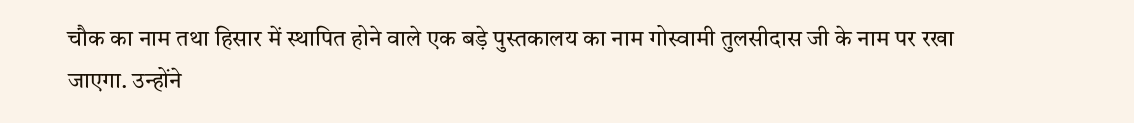चौक का नाम तथा हिसार में स्थापित होने वाले एक बड़े पुस्तकालय का नाम गोस्वामी तुलसीदास जी के नाम पर रखा जाएगा. उन्होंने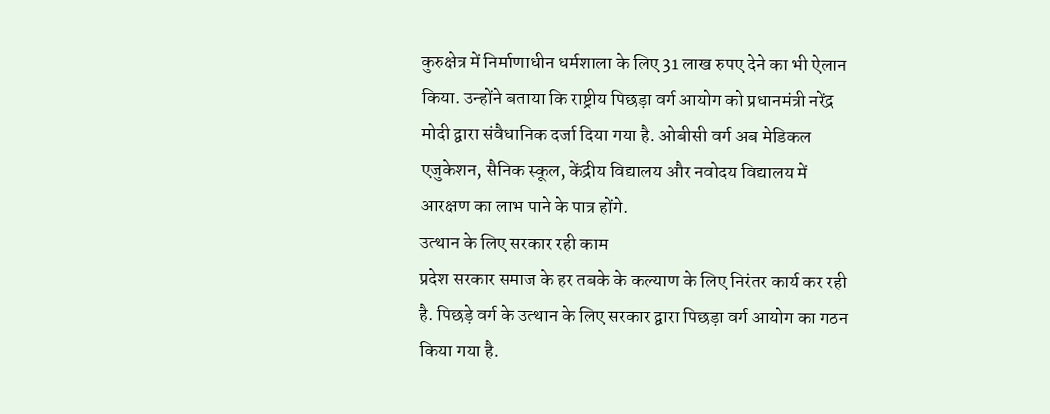कुरुक्षेत्र में निर्माणाधीन धर्मशाला के लिए 31 लाख रुपए देने का भी ऐलान किया. उन्होंने बताया कि राष्ट्रीय पिछड़ा वर्ग आयोग को प्रधानमंत्री नरेंद्र मोदी द्वारा संवैधानिक दर्जा दिया गया है. ओबीसी वर्ग अब मेडिकल एजुकेशन, सैनिक स्कूल, केंद्रीय विद्यालय और नवोदय विद्यालय में आरक्षण का लाभ पाने के पात्र होंगे.
उत्थान के लिए सरकार रही काम
प्रदेश सरकार समाज के हर तबके के कल्याण के लिए निरंतर कार्य कर रही है. पिछड़े वर्ग के उत्थान के लिए सरकार द्वारा पिछड़ा वर्ग आयोग का गठन किया गया है.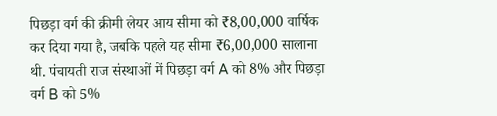पिछड़ा वर्ग की क्रीमी लेयर आय सीमा को ₹8,00,000 वार्षिक कर दिया गया है, जबकि पहले यह सीमा ₹6,00,000 सालाना थी. पंचायती राज संस्थाओं में पिछड़ा वर्ग A को 8% और पिछड़ा वर्ग B को 5%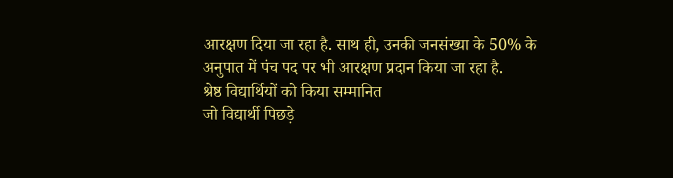आरक्षण दिया जा रहा है. साथ ही, उनकी जनसंख्या के 50% के अनुपात में पंच पद पर भी आरक्षण प्रदान किया जा रहा है.
श्रेष्ठ विद्यार्थियों को किया सम्मानित
जो विद्यार्थी पिछड़े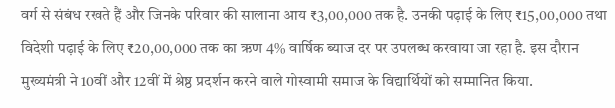वर्ग से संबंध रखते हैं और जिनके परिवार की सालाना आय ₹3,00,000 तक है. उनकी पढ़ाई के लिए ₹15,00,000 तथा विदेशी पढ़ाई के लिए ₹20,00,000 तक का ऋण 4% वार्षिक ब्याज दर पर उपलब्ध करवाया जा रहा है. इस दौरान मुख्यमंत्री ने 10वीं और 12वीं में श्रेष्ठ प्रदर्शन करने वाले गोस्वामी समाज के विद्यार्थियों को सम्मानित किया.